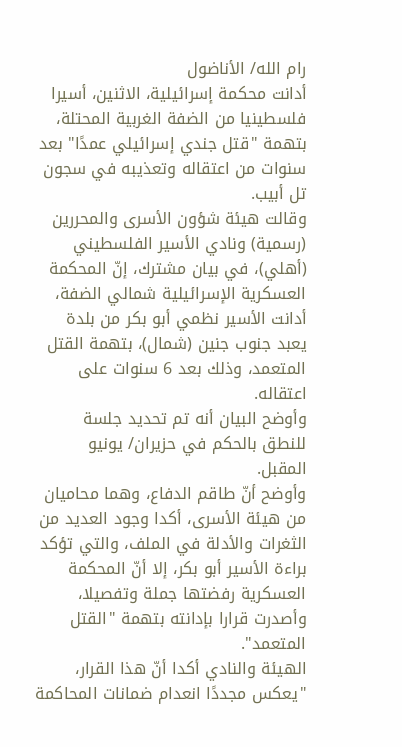رام الله/ الأناضول
أدانت محكمة إسرائيلية، الاثنين، أسيرا فلسطينيا من الضفة الغربية المحتلة، بتهمة "قتل جندي إسرائيلي عمدًا" بعد سنوات من اعتقاله وتعذيبه في سجون تل أبيب.
وقالت هيئة شؤون الأسرى والمحررين (رسمية) ونادي الأسير الفلسطيني (أهلي)، في بيان مشترك، إنّ المحكمة العسكرية الإسرائيلية شمالي الضفة، أدانت الأسير نظمي أبو بكر من بلدة يعبد جنوب جنين (شمال)، بتهمة القتل المتعمد، وذلك بعد 6 سنوات على اعتقاله.
وأوضح البيان أنه تم تحديد جلسة للنطق بالحكم في حزيران/ يونيو المقبل.
وأوضح أنّ طاقم الدفاع، وهما محاميان من هيئة الأسرى، أكدا وجود العديد من الثغرات والأدلة في الملف، والتي تؤكد براءة الأسير أبو بكر، إلا أنّ المحكمة العسكرية رفضتها جملة وتفصيلا، وأصدرت قرارا بإدانته بتهمة "القتل المتعمد".
الهيئة والنادي أكدا أنّ هذا القرار، "يعكس مجددًا انعدام ضمانات المحاكمة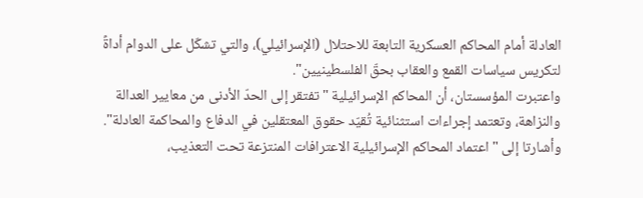العادلة أمام المحاكم العسكرية التابعة للاحتلال (الإسرائيلي)، والتي تشكّل على الدوام أداةً لتكريس سياسات القمع والعقاب بحقّ الفلسطينيين".
واعتبرت المؤسستان، أن المحاكم الإسرائيلية "تفتقر إلى الحدّ الأدنى من معايير العدالة والنزاهة، وتعتمد إجراءات استثنائية تُقيّد حقوق المعتقلين في الدفاع والمحاكمة العادلة".
وأشارتا إلى "اعتماد المحاكم الإسرائيلية الاعترافات المنتزعة تحت التعذيب،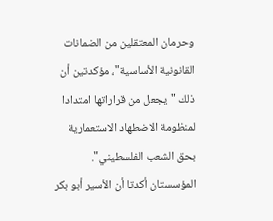وحرمان المعتقلين من الضمانات القانونية الأساسية"، مؤكدتين أن ذلك "يجعل من قراراتها امتدادا لمنظومة الاضطهاد الاستعمارية بحق الشعب الفلسطيني".
المؤسستان أكدتا أن الأسير أبو بكر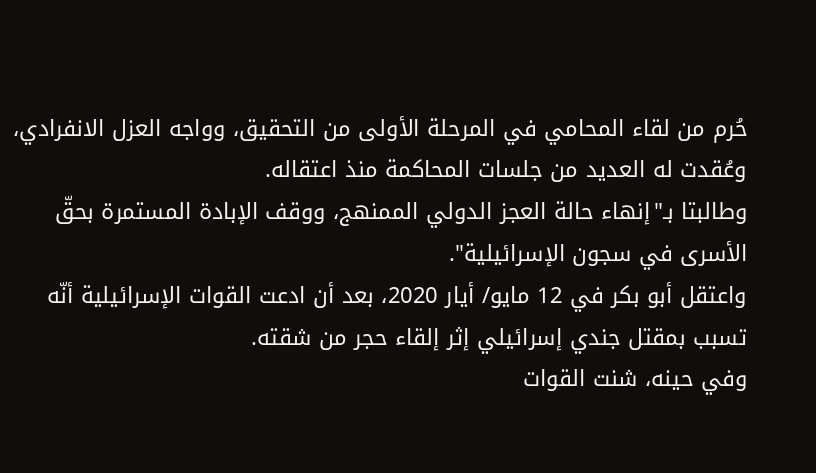حُرم من لقاء المحامي في المرحلة الأولى من التحقيق، وواجه العزل الانفرادي، وعُقدت له العديد من جلسات المحاكمة منذ اعتقاله.
وطالبتا بـ"إنهاء حالة العجز الدولي الممنهج، ووقف الإبادة المستمرة بحقّ الأسرى في سجون الإسرائيلية".
واعتقل أبو بكر في 12 مايو/ أيار 2020، بعد أن ادعت القوات الإسرائيلية أنّه تسبب بمقتل جندي إسرائيلي إثر إلقاء حجر من شقته.
وفي حينه، شنت القوات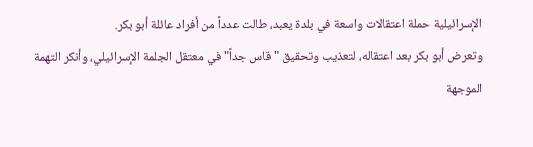الإسرائيلية حملة اعتقالات واسعة في بلدة يعبد، طالت عدداً من أفراد عائلة أبو بكر.
وتعرض أبو بكر بعد اعتقاله، لتعذيب وتحقيق "قاس جداً" في معتقل الجلمة الإسرائيلي، وأنكر التهمة الموجهة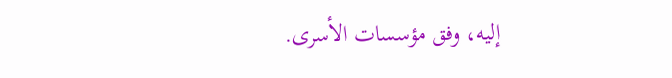إليه، وفق مؤسسات الأسرى.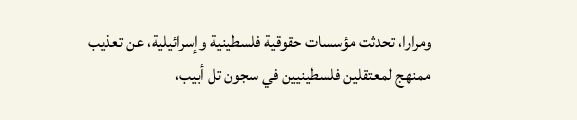ومرارا، تحدثت مؤسسات حقوقية فلسطينية وإسرائيلية، عن تعذيب ممنهج لمعتقلين فلسطينيين في سجون تل أبيب،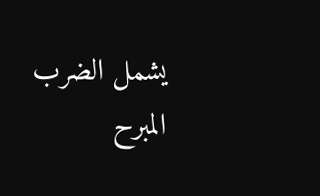يشمل الضرب المبرح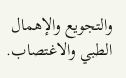والتجويع والإهمال الطبي والاغتصاب.